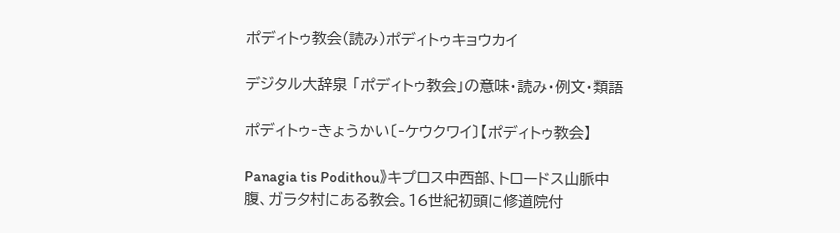ポディトゥ教会(読み)ポディトゥキョウカイ

デジタル大辞泉 「ポディトゥ教会」の意味・読み・例文・類語

ポディトゥ‐きょうかい〔‐ケウクワイ〕【ポディトゥ教会】

Panagia tis Podithou》キプロス中西部、トロードス山脈中腹、ガラタ村にある教会。16世紀初頭に修道院付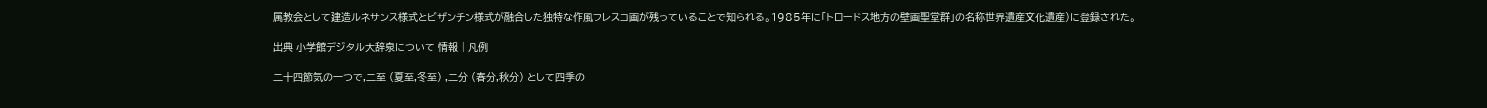属教会として建造ルネサンス様式とビザンチン様式が融合した独特な作風フレスコ画が残っていることで知られる。1985年に「トロードス地方の壁画聖堂群」の名称世界遺産文化遺産)に登録された。

出典 小学館デジタル大辞泉について 情報 | 凡例

二十四節気の一つで,二至 (夏至,冬至) ,二分 (春分,秋分) として四季の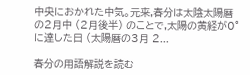中央におかれた中気。元来,春分は太陰太陽暦の2月中 (2月後半) のことで,太陽の黄経が0°に達した日 (太陽暦の3月 2...

春分の用語解説を読む